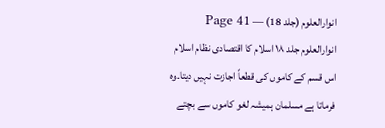انوارالعلوم (جلد 18) — Page 41
انوارالعلوم جلد ۱۸ اسلام کا اقتصادی نظام اسلام اس قسم کے کاموں کی قطعاً اجازت نہیں دیتا۔وہ فرماتا ہے مسلمان ہمیشہ لغو کاموں سے بچتے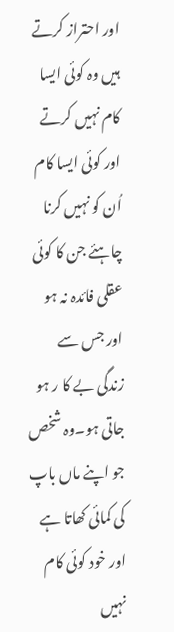اور احتراز کرتے ہیں وہ کوئی ایسا کام نہیں کرتے اور کوئی ایسا کام اُن کو نہیں کرنا چاہئے جن کا کوئی عقلی فائدہ نہ ہو اور جس سے زندگی بے کا ر ہو جاتی ہو۔وہ شخص جو اپنے ماں باپ کی کمائی کھاتا ہے اور خود کوئی کام نہیں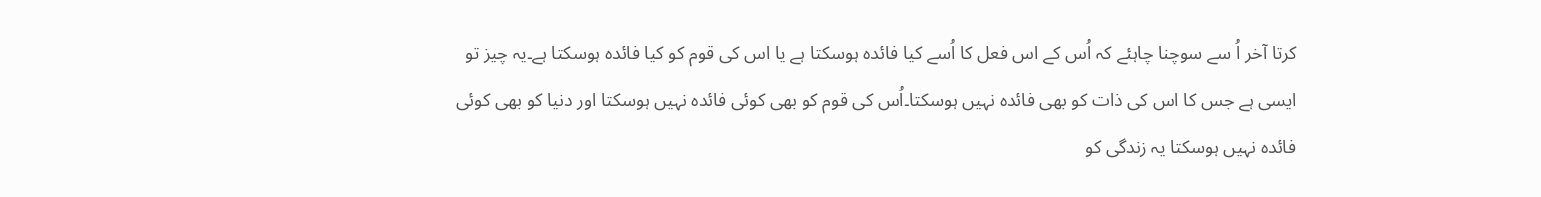کرتا آخر اُ سے سوچنا چاہئے کہ اُس کے اس فعل کا اُسے کیا فائدہ ہوسکتا ہے یا اس کی قوم کو کیا فائدہ ہوسکتا ہے۔یہ چیز تو ایسی ہے جس کا اس کی ذات کو بھی فائدہ نہیں ہوسکتا۔اُس کی قوم کو بھی کوئی فائدہ نہیں ہوسکتا اور دنیا کو بھی کوئی فائدہ نہیں ہوسکتا یہ زندگی کو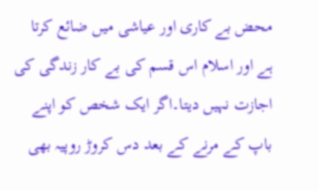محض بے کاری اور عیاشی میں ضائع کرتا ہے اور اسلام اس قسم کی بے کار زندگی کی اجازت نہیں دیتا۔اگر ایک شخص کو اپنے باپ کے مرنے کے بعد دس کروڑ روپیہ بھی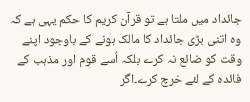جائداد میں ملتا ہے تو قرآن کریم کا حکم یہی ہے کہ وہ اتنی بڑی جائداد کا مالک ہونے کے باوجود اپنے وقت کو ضائع نہ کرے بلکہ اُسے قوم اور مذہب کے فائدہ کے لئے خرچ کرے۔اگر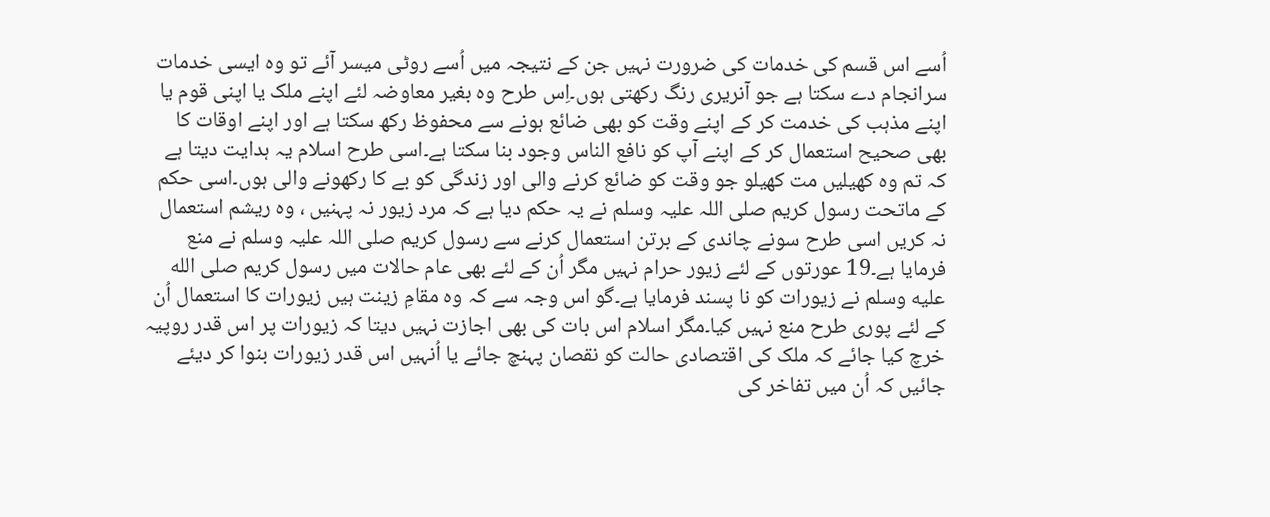اُسے اس قسم کی خدمات کی ضرورت نہیں جن کے نتیجہ میں اُسے روٹی میسر آئے تو وہ ایسی خدمات سرانجام دے سکتا ہے جو آنریری رنگ رکھتی ہوں۔اِس طرح وہ بغیر معاوضہ لئے اپنے ملک یا اپنی قوم یا اپنے مذہب کی خدمت کر کے اپنے وقت کو بھی ضائع ہونے سے محفوظ رکھ سکتا ہے اور اپنے اوقات کا بھی صحیح استعمال کر کے اپنے آپ کو نافع الناس وجود بنا سکتا ہے۔اسی طرح اسلام یہ ہدایت دیتا ہے کہ تم وہ کھیلیں مت کھیلو جو وقت کو ضائع کرنے والی اور زندگی کو بے کا رکھونے والی ہوں۔اسی حکم کے ماتحت رسول کریم صلی اللہ علیہ وسلم نے یہ حکم دیا ہے کہ مرد زیور نہ پہنیں ، وہ ریشم استعمال نہ کریں اسی طرح سونے چاندی کے برتن استعمال کرنے سے رسول کریم صلی اللہ علیہ وسلم نے منع فرمایا ہے۔19 عورتوں کے لئے زیور حرام نہیں مگر اُن کے لئے بھی عام حالات میں رسول کریم صلى الله عليه وسلم نے زیورات کو نا پسند فرمایا ہے۔گو اس وجہ سے کہ وہ مقامِ زینت ہیں زیورات کا استعمال اُن کے لئے پوری طرح منع نہیں کیا۔مگر اسلام اس بات کی بھی اجازت نہیں دیتا کہ زیورات پر اس قدر روپیہ خرچ کیا جائے کہ ملک کی اقتصادی حالت کو نقصان پہنچ جائے یا اُنہیں اس قدر زیورات بنوا کر دیئے جائیں کہ اُن میں تفاخر کی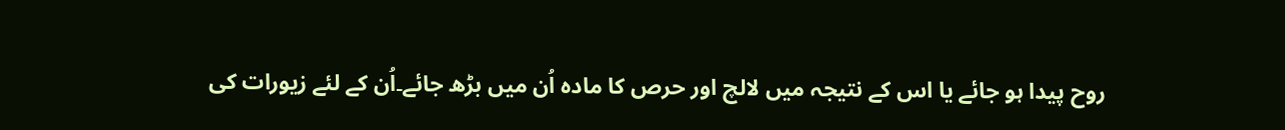روح پیدا ہو جائے یا اس کے نتیجہ میں لالچ اور حرص کا مادہ اُن میں بڑھ جائے۔اُن کے لئے زیورات کی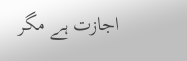اجازت ہے مگر